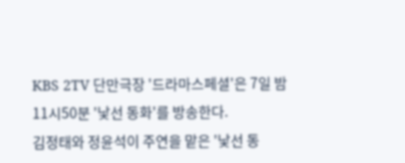KBS 2TV 단만극장 '드라마스페셜'은 7일 밤 11시50분 '낯선 동화'를 방송한다.
김정태와 정윤석이 주연을 맡은 '낯선 동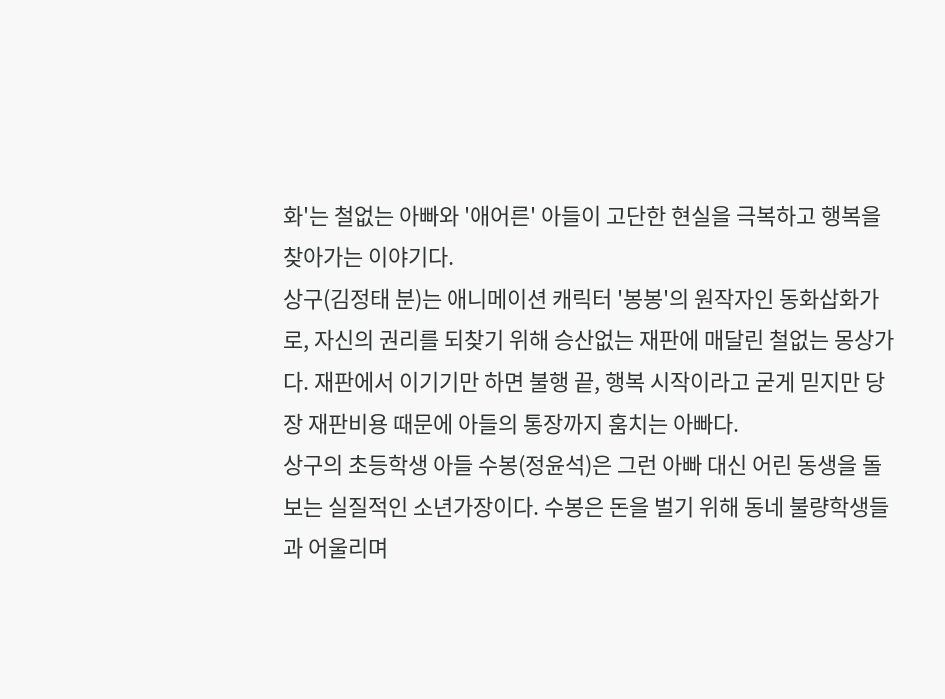화'는 철없는 아빠와 '애어른' 아들이 고단한 현실을 극복하고 행복을 찾아가는 이야기다.
상구(김정태 분)는 애니메이션 캐릭터 '봉봉'의 원작자인 동화삽화가로, 자신의 권리를 되찾기 위해 승산없는 재판에 매달린 철없는 몽상가다. 재판에서 이기기만 하면 불행 끝, 행복 시작이라고 굳게 믿지만 당장 재판비용 때문에 아들의 통장까지 훔치는 아빠다.
상구의 초등학생 아들 수봉(정윤석)은 그런 아빠 대신 어린 동생을 돌보는 실질적인 소년가장이다. 수봉은 돈을 벌기 위해 동네 불량학생들과 어울리며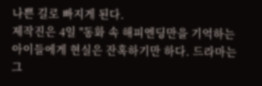나쁜 길로 빠지게 된다.
제작진은 4일 "동화 속 해피엔딩만을 기억하는 아이들에게 현실은 잔혹하기만 하다. 드라마는 그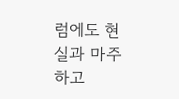럼에도 현실과 마주하고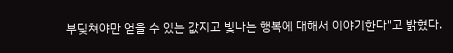부딪쳐야만 얻을 수 있는 값지고 빛나는 행복에 대해서 이야기한다"고 밝혔다.